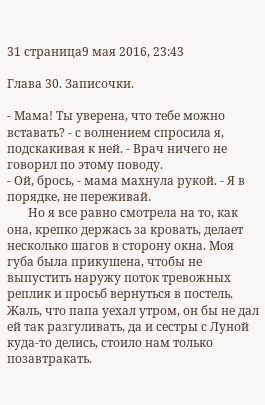31 страница9 мая 2016, 23:43

Глава 30. Записочки.

- Мама! Ты уверена, что тебе можно вставать? - с волнением спросила я, подскакивая к ней. - Врач ничего не говорил по этому поводу.
- Ой, брось, - мама махнула рукой. - Я в порядке, не переживай.
       Но я все равно смотрела на то, как она, крепко держась за кровать, делает несколько шагов в сторону окна. Моя губа была прикушена, чтобы не выпустить наружу поток тревожных реплик и просьб вернуться в постель. Жаль, что папа уехал утром, он бы не дал ей так разгуливать, да и сестры с Луной куда-то делись, стоило нам только позавтракать.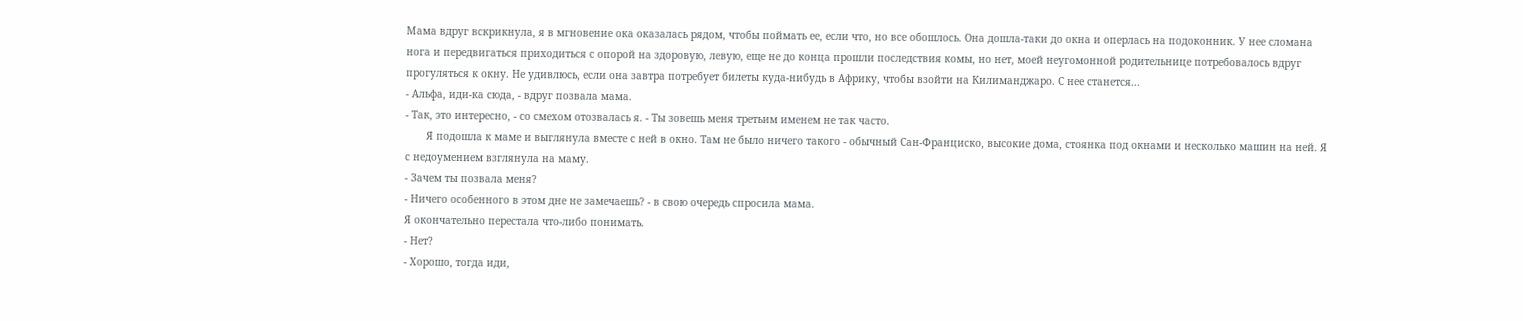Мама вдруг вскрикнула, я в мгновение ока оказалась рядом, чтобы поймать ее, если что, но все обошлось. Она дошла-таки до окна и оперлась на подоконник. У нее сломана нога и передвигаться приходиться с опорой на здоровую, левую, еще не до конца прошли последствия комы, но нет, моей неугомонной родительнице потребовалось вдруг прогуляться к окну. Не удивлюсь, если она завтра потребует билеты куда-нибудь в Африку, чтобы взойти на Килиманджаро. С нее станется...
- Альфа, иди-ка сюда, - вдруг позвала мама.
- Так, это интересно, - со смехом отозвалась я. - Ты зовешь меня третьим именем не так часто.
       Я подошла к маме и выглянула вместе с ней в окно. Там не было ничего такого - обычный Сан-Франциско, высокие дома, стоянка под окнами и несколько машин на ней. Я с недоумением взглянула на маму.
- Зачем ты позвала меня?
- Ничего особенного в этом дне не замечаешь? - в свою очередь спросила мама.
Я окончательно перестала что-либо понимать.
- Нет?
- Хорошо, тогда иди,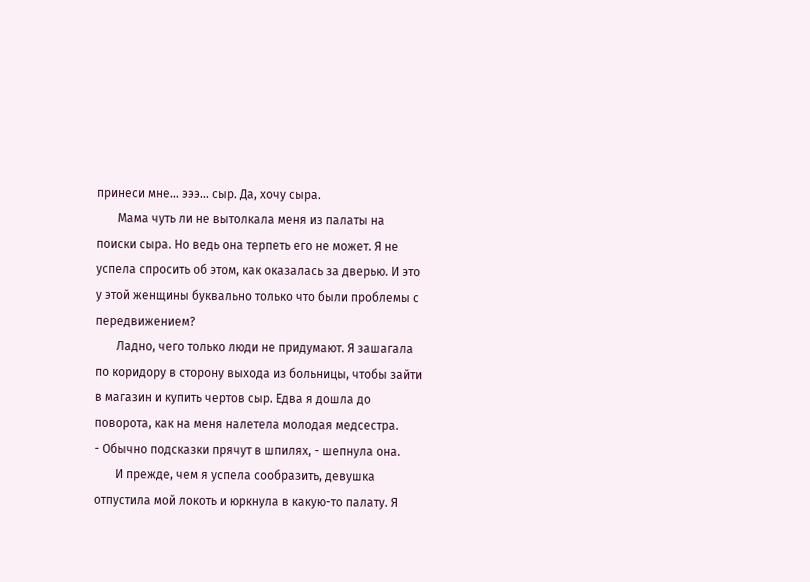принеси мне... эээ... сыр. Да, хочу сыра.
       Мама чуть ли не вытолкала меня из палаты на поиски сыра. Но ведь она терпеть его не может. Я не успела спросить об этом, как оказалась за дверью. И это у этой женщины буквально только что были проблемы с передвижением?
       Ладно, чего только люди не придумают. Я зашагала по коридору в сторону выхода из больницы, чтобы зайти в магазин и купить чертов сыр. Едва я дошла до поворота, как на меня налетела молодая медсестра.
- Обычно подсказки прячут в шпилях, - шепнула она.
       И прежде, чем я успела сообразить, девушка отпустила мой локоть и юркнула в какую-то палату. Я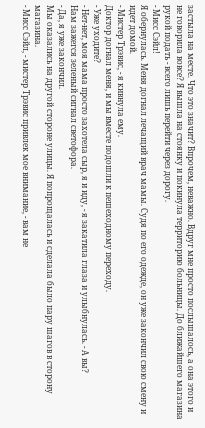застыла на месте. Что это значит? Впрочем, неважно. Вдруг мне просто послышалось, а она этого и не говорила вовсе? Я вышла на стоянку и покинула территорию больницы. До ближайшего магазина рукой подать - всего лишь перейти через дорогу.
- Мисс Сэйл!
Я обернулась. Меня догнал лечащий врач мамы. Судя по его одежде, он уже закончил свою смену и идет домой.
- Мистер Трэвис, - я кивнула ему.
Доктор догнал меня, и мы вместе подошли к пешеходному переходу.
- Уже уходите?
- Нет-нет, моя мама просто захотела сыр, я и иду, - я закатила глаза и улыбнулась. - А вы?
Нам зажегся зеленый сигнал светофора.
- Да, я уже закончил.
Мы оказались на другой стороне улицы. Я попрощалась и сделала было пару шагов в сторону магазина.
- Мисс Сэйл, - мистер Трэвис привлек мое внимание, - вам не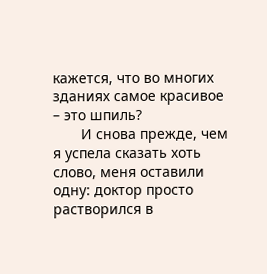кажется, что во многих зданиях самое красивое – это шпиль?
       И снова прежде, чем я успела сказать хоть слово, меня оставили одну: доктор просто растворился в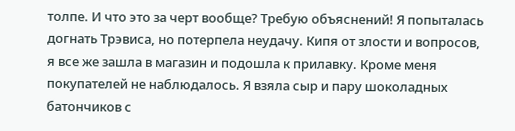толпе. И что это за черт вообще? Требую объяснений! Я попыталась догнать Трэвиса, но потерпела неудачу. Кипя от злости и вопросов, я все же зашла в магазин и подошла к прилавку. Кроме меня покупателей не наблюдалось. Я взяла сыр и пару шоколадных батончиков с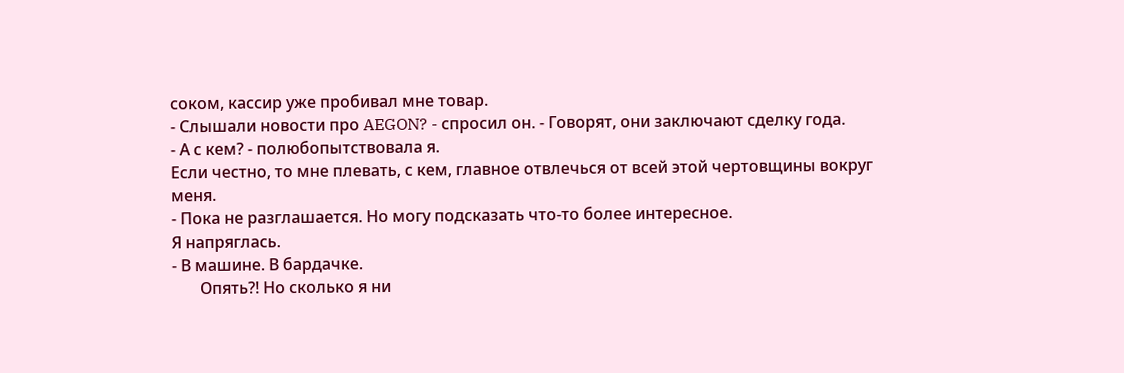соком, кассир уже пробивал мне товар.
- Слышали новости про AEGON? - спросил он. - Говорят, они заключают сделку года.
- А с кем? - полюбопытствовала я.
Если честно, то мне плевать, с кем, главное отвлечься от всей этой чертовщины вокруг меня.
- Пока не разглашается. Но могу подсказать что-то более интересное.
Я напряглась.
- В машине. В бардачке.
       Опять?! Но сколько я ни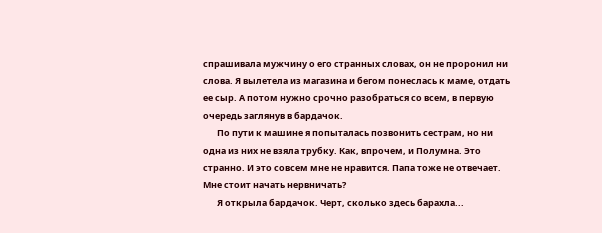спрашивала мужчину о его странных словах, он не проронил ни слова. Я вылетела из магазина и бегом понеслась к маме, отдать ее сыр. А потом нужно срочно разобраться со всем, в первую очередь заглянув в бардачок.
       По пути к машине я попыталась позвонить сестрам, но ни одна из них не взяла трубку. Как, впрочем, и Полумна. Это странно. И это совсем мне не нравится. Папа тоже не отвечает. Мне стоит начать нервничать?
       Я открыла бардачок. Черт, сколько здесь барахла...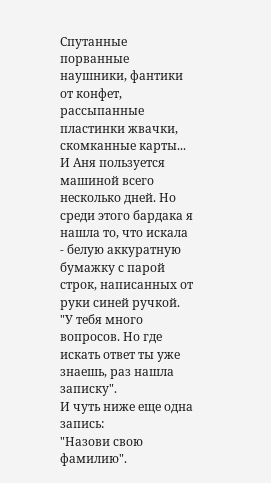Спутанные порванные наушники, фантики от конфет, рассыпанные пластинки жвачки, скомканные карты... И Аня пользуется машиной всего несколько дней. Но среди этого бардака я нашла то, что искала - белую аккуратную бумажку с парой строк, написанных от руки синей ручкой.
"У тебя много вопросов. Но где искать ответ ты уже знаешь, раз нашла записку".
И чуть ниже еще одна запись:
"Назови свою фамилию".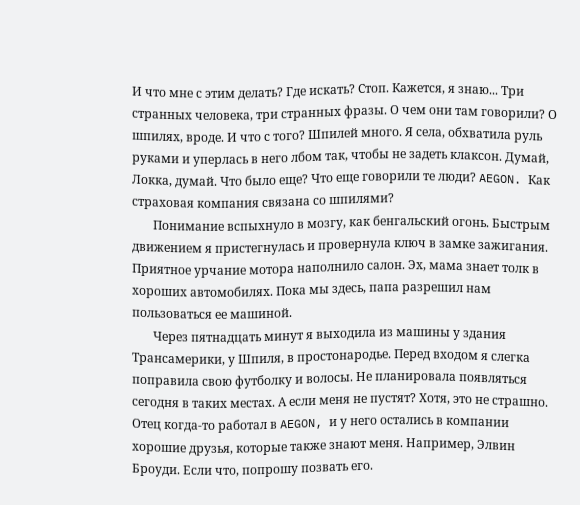И что мне с этим делать? Где искать? Стоп. Кажется, я знаю... Три странных человека, три странных фразы. О чем они там говорили? О шпилях, вроде. И что с того? Шпилей много. Я села, обхватила руль руками и уперлась в него лбом так, чтобы не задеть клаксон. Думай, Локка, думай. Что было еще? Что еще говорили те люди? AEGON. Как страховая компания связана со шпилями?
       Понимание вспыхнуло в мозгу, как бенгальский огонь. Быстрым движением я пристегнулась и провернула ключ в замке зажигания. Приятное урчание мотора наполнило салон. Эх, мама знает толк в хороших автомобилях. Пока мы здесь, папа разрешил нам пользоваться ее машиной.
       Через пятнадцать минут я выходила из машины у здания Трансамерики, у Шпиля, в простонародье. Перед входом я слегка поправила свою футболку и волосы. Не планировала появляться сегодня в таких местах. А если меня не пустят? Хотя, это не страшно. Отец когда-то работал в AEGON, и у него остались в компании хорошие друзья, которые также знают меня. Например, Элвин Броуди. Если что, попрошу позвать его.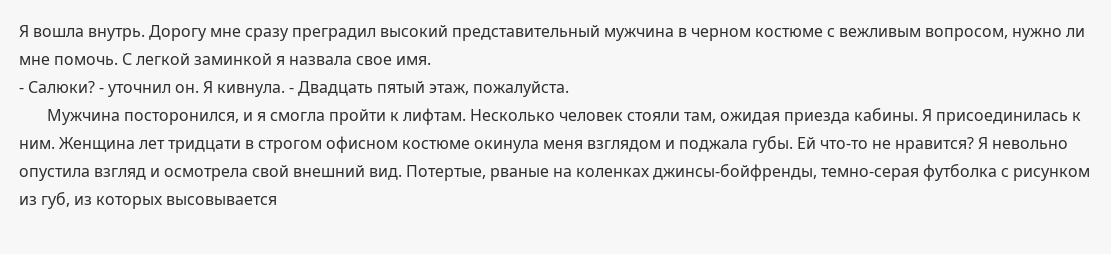Я вошла внутрь. Дорогу мне сразу преградил высокий представительный мужчина в черном костюме с вежливым вопросом, нужно ли мне помочь. С легкой заминкой я назвала свое имя.
- Салюки? - уточнил он. Я кивнула. - Двадцать пятый этаж, пожалуйста.
       Мужчина посторонился, и я смогла пройти к лифтам. Несколько человек стояли там, ожидая приезда кабины. Я присоединилась к ним. Женщина лет тридцати в строгом офисном костюме окинула меня взглядом и поджала губы. Ей что-то не нравится? Я невольно опустила взгляд и осмотрела свой внешний вид. Потертые, рваные на коленках джинсы-бойфренды, темно-серая футболка с рисунком из губ, из которых высовывается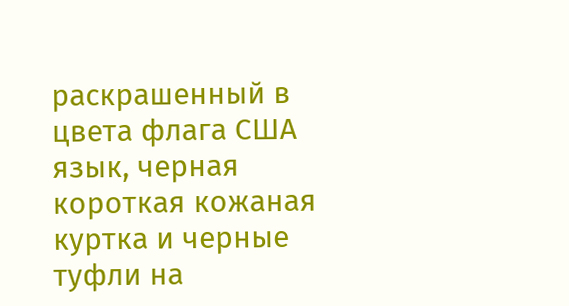раскрашенный в цвета флага США язык, черная короткая кожаная куртка и черные туфли на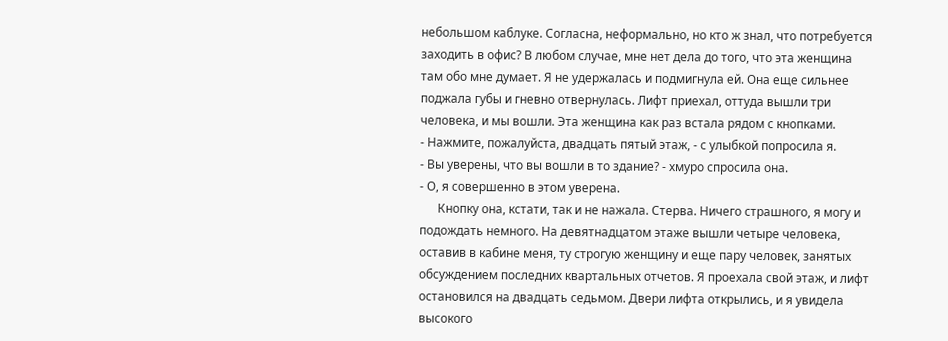небольшом каблуке. Согласна, неформально, но кто ж знал, что потребуется заходить в офис? В любом случае, мне нет дела до того, что эта женщина там обо мне думает. Я не удержалась и подмигнула ей. Она еще сильнее поджала губы и гневно отвернулась. Лифт приехал, оттуда вышли три человека, и мы вошли. Эта женщина как раз встала рядом с кнопками.
- Нажмите, пожалуйста, двадцать пятый этаж, - с улыбкой попросила я.
- Вы уверены, что вы вошли в то здание? - хмуро спросила она.
- О, я совершенно в этом уверена.
      Кнопку она, кстати, так и не нажала. Стерва. Ничего страшного, я могу и подождать немного. На девятнадцатом этаже вышли четыре человека, оставив в кабине меня, ту строгую женщину и еще пару человек, занятых обсуждением последних квартальных отчетов. Я проехала свой этаж, и лифт остановился на двадцать седьмом. Двери лифта открылись, и я увидела высокого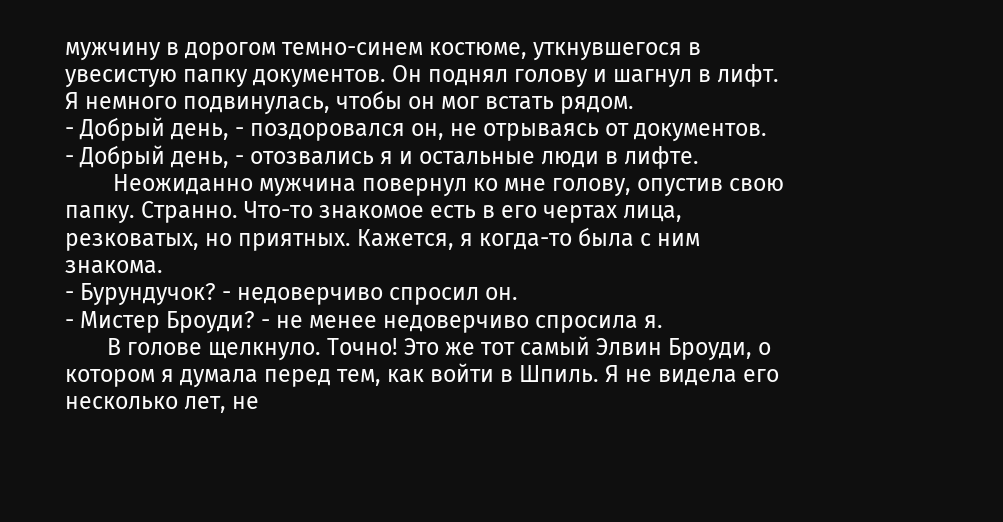мужчину в дорогом темно-синем костюме, уткнувшегося в увесистую папку документов. Он поднял голову и шагнул в лифт. Я немного подвинулась, чтобы он мог встать рядом.
- Добрый день, - поздоровался он, не отрываясь от документов.
- Добрый день, - отозвались я и остальные люди в лифте.
        Неожиданно мужчина повернул ко мне голову, опустив свою папку. Странно. Что-то знакомое есть в его чертах лица, резковатых, но приятных. Кажется, я когда-то была с ним знакома.
- Бурундучок? - недоверчиво спросил он.
- Мистер Броуди? - не менее недоверчиво спросила я.
       В голове щелкнуло. Точно! Это же тот самый Элвин Броуди, о котором я думала перед тем, как войти в Шпиль. Я не видела его несколько лет, не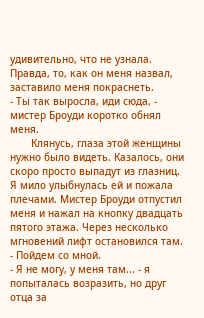удивительно, что не узнала. Правда, то, как он меня назвал, заставило меня покраснеть.
- Ты так выросла, иди сюда, - мистер Броуди коротко обнял меня.
       Клянусь, глаза этой женщины нужно было видеть. Казалось, они скоро просто выпадут из глазниц. Я мило улыбнулась ей и пожала плечами. Мистер Броуди отпустил меня и нажал на кнопку двадцать пятого этажа. Через несколько мгновений лифт остановился там.
- Пойдем со мной.
- Я не могу, у меня там... - я попыталась возразить, но друг отца за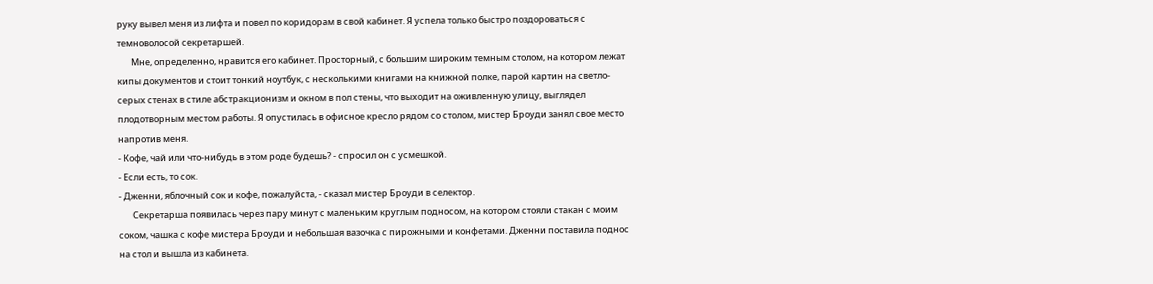руку вывел меня из лифта и повел по коридорам в свой кабинет. Я успела только быстро поздороваться с темноволосой секретаршей.
       Мне, определенно, нравится его кабинет. Просторный, с большим широким темным столом, на котором лежат кипы документов и стоит тонкий ноутбук, с несколькими книгами на книжной полке, парой картин на светло-серых стенах в стиле абстракционизм и окном в пол стены, что выходит на оживленную улицу, выглядел плодотворным местом работы. Я опустилась в офисное кресло рядом со столом, мистер Броуди занял свое место напротив меня.
- Кофе, чай или что-нибудь в этом роде будешь? - спросил он с усмешкой.
- Если есть, то сок.
- Дженни, яблочный сок и кофе, пожалуйста, - сказал мистер Броуди в селектор.
       Секретарша появилась через пару минут с маленьким круглым подносом, на котором стояли стакан с моим соком, чашка с кофе мистера Броуди и небольшая вазочка с пирожными и конфетами. Дженни поставила поднос на стол и вышла из кабинета.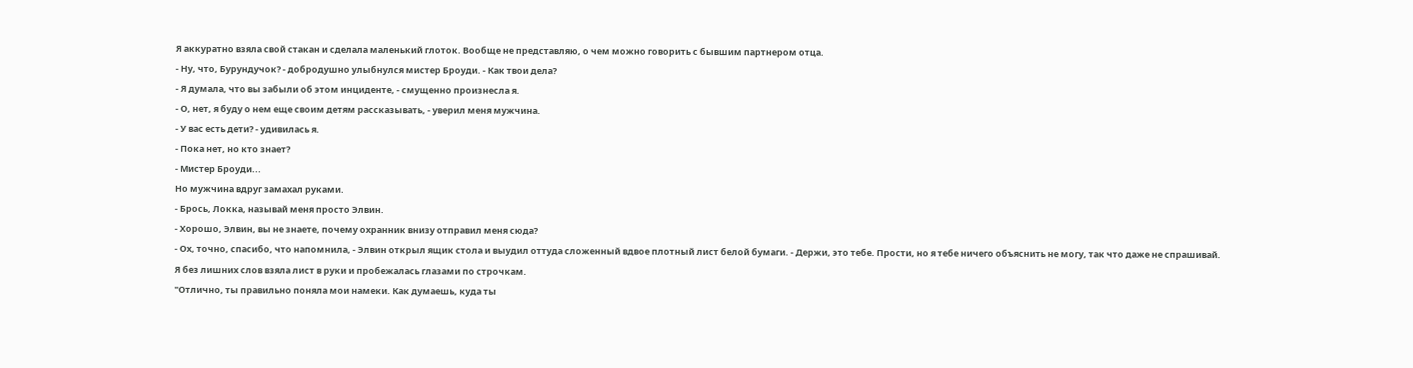Я аккуратно взяла свой стакан и сделала маленький глоток. Вообще не представляю, о чем можно говорить с бывшим партнером отца.
- Ну, что, Бурундучок? - добродушно улыбнулся мистер Броуди. - Как твои дела?
- Я думала, что вы забыли об этом инциденте, - смущенно произнесла я.
- О, нет, я буду о нем еще своим детям рассказывать, - уверил меня мужчина.
- У вас есть дети? - удивилась я.
- Пока нет, но кто знает?
- Мистер Броуди...
Но мужчина вдруг замахал руками.
- Брось, Локка, называй меня просто Элвин.
- Хорошо, Элвин, вы не знаете, почему охранник внизу отправил меня сюда?
- Ох, точно, спасибо, что напомнила, - Элвин открыл ящик стола и выудил оттуда сложенный вдвое плотный лист белой бумаги. - Держи, это тебе. Прости, но я тебе ничего объяснить не могу, так что даже не спрашивай.
Я без лишних слов взяла лист в руки и пробежалась глазами по строчкам.
"Отлично, ты правильно поняла мои намеки. Как думаешь, куда ты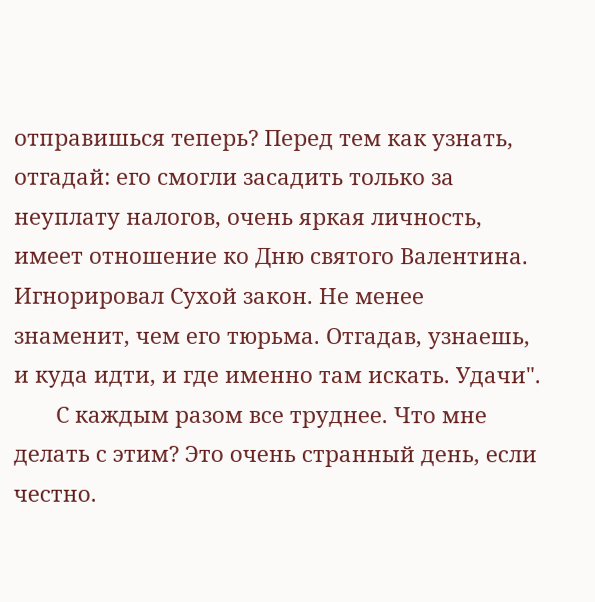отправишься теперь? Перед тем как узнать, отгадай: его смогли засадить только за неуплату налогов, очень яркая личность, имеет отношение ко Дню святого Валентина. Игнорировал Сухой закон. Не менее знаменит, чем его тюрьма. Отгадав, узнаешь, и куда идти, и где именно там искать. Удачи".
       С каждым разом все труднее. Что мне делать с этим? Это очень странный день, если честно.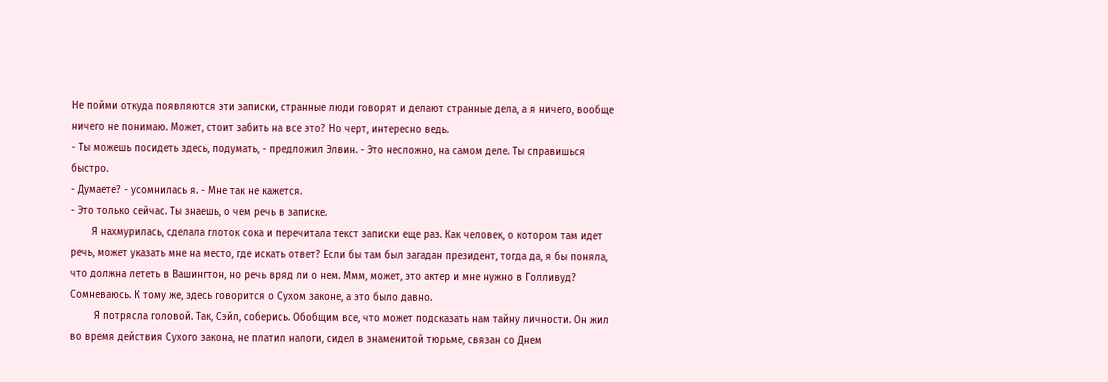Не пойми откуда появляются эти записки, странные люди говорят и делают странные дела, а я ничего, вообще ничего не понимаю. Может, стоит забить на все это? Но черт, интересно ведь.
- Ты можешь посидеть здесь, подумать, - предложил Элвин. - Это несложно, на самом деле. Ты справишься быстро.
- Думаете? - усомнилась я. - Мне так не кажется.
- Это только сейчас. Ты знаешь, о чем речь в записке.
       Я нахмурилась, сделала глоток сока и перечитала текст записки еще раз. Как человек, о котором там идет речь, может указать мне на место, где искать ответ? Если бы там был загадан президент, тогда да, я бы поняла, что должна лететь в Вашингтон, но речь вряд ли о нем. Ммм, может, это актер и мне нужно в Голливуд? Сомневаюсь. К тому же, здесь говорится о Сухом законе, а это было давно.
        Я потрясла головой. Так, Сэйл, соберись. Обобщим все, что может подсказать нам тайну личности. Он жил во время действия Сухого закона, не платил налоги, сидел в знаменитой тюрьме, связан со Днем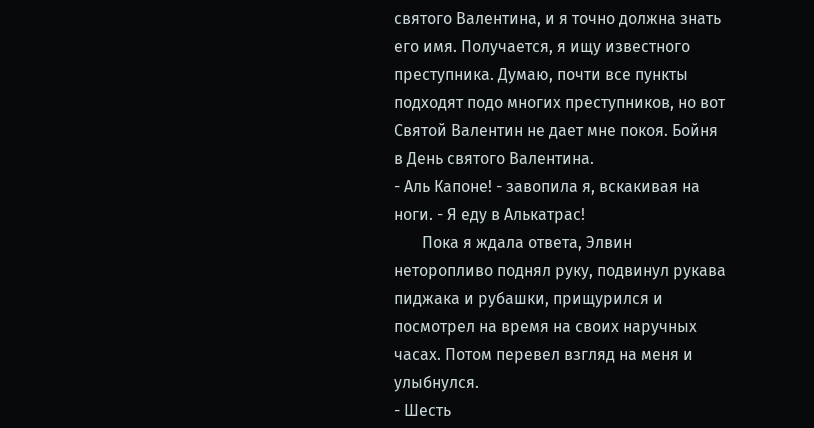святого Валентина, и я точно должна знать его имя. Получается, я ищу известного преступника. Думаю, почти все пункты подходят подо многих преступников, но вот Святой Валентин не дает мне покоя. Бойня в День святого Валентина.
- Аль Капоне! - завопила я, вскакивая на ноги. - Я еду в Алькатрас!
       Пока я ждала ответа, Элвин неторопливо поднял руку, подвинул рукава пиджака и рубашки, прищурился и посмотрел на время на своих наручных часах. Потом перевел взгляд на меня и улыбнулся.
- Шесть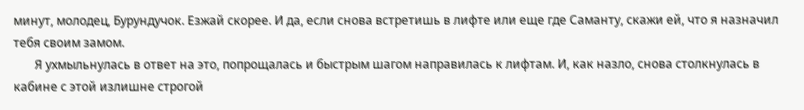минут, молодец, Бурундучок. Езжай скорее. И да, если снова встретишь в лифте или еще где Саманту, скажи ей, что я назначил тебя своим замом.
       Я ухмыльнулась в ответ на это, попрощалась и быстрым шагом направилась к лифтам. И, как назло, снова столкнулась в кабине с этой излишне строгой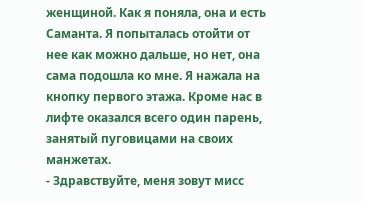женщиной. Как я поняла, она и есть Саманта. Я попыталась отойти от нее как можно дальше, но нет, она сама подошла ко мне. Я нажала на кнопку первого этажа. Кроме нас в лифте оказался всего один парень, занятый пуговицами на своих манжетах.
- Здравствуйте, меня зовут мисс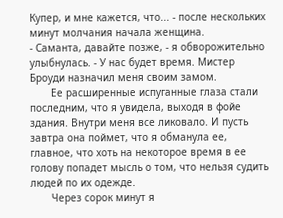Купер, и мне кажется, что... - после нескольких минут молчания начала женщина.
- Саманта, давайте позже, - я обворожительно улыбнулась. - У нас будет время. Мистер Броуди назначил меня своим замом.
       Ее расширенные испуганные глаза стали последним, что я увидела, выходя в фойе здания. Внутри меня все ликовало. И пусть завтра она поймет, что я обманула ее, главное, что хоть на некоторое время в ее голову попадет мысль о том, что нельзя судить людей по их одежде.
       Через сорок минут я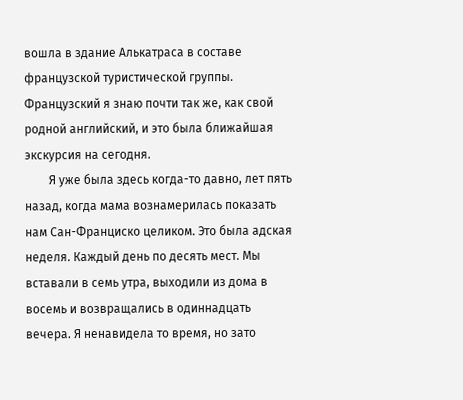вошла в здание Алькатраса в составе французской туристической группы. Французский я знаю почти так же, как свой родной английский, и это была ближайшая экскурсия на сегодня.
        Я уже была здесь когда-то давно, лет пять назад, когда мама вознамерилась показать нам Сан-Франциско целиком. Это была адская неделя. Каждый день по десять мест. Мы вставали в семь утра, выходили из дома в восемь и возвращались в одиннадцать вечера. Я ненавидела то время, но зато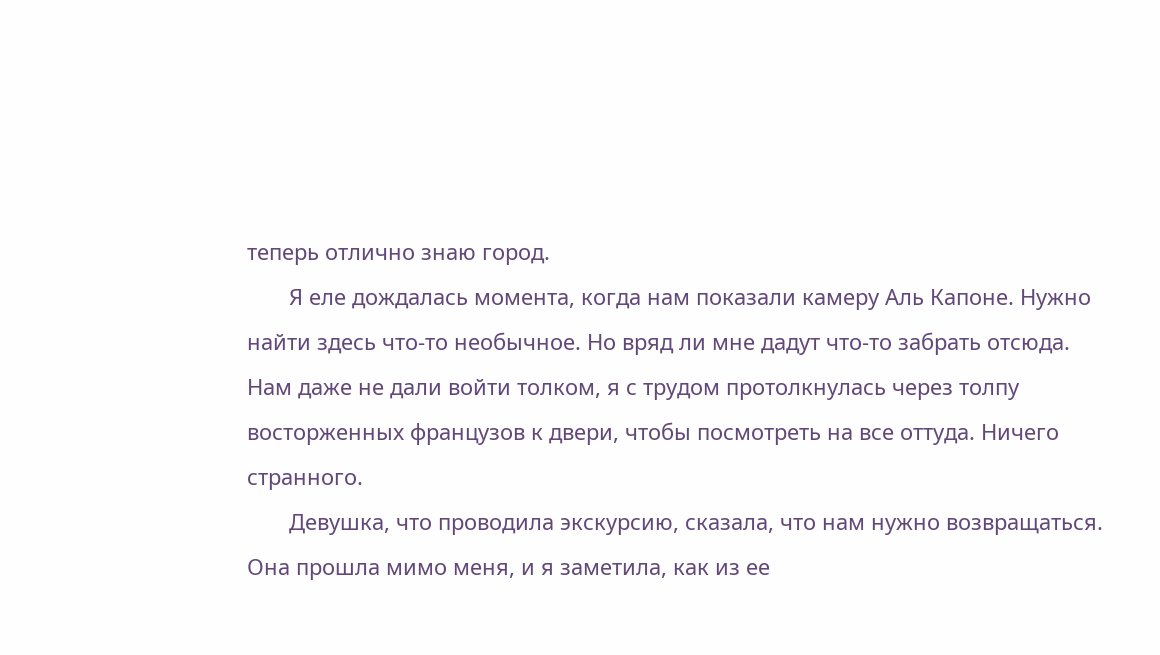теперь отлично знаю город.
       Я еле дождалась момента, когда нам показали камеру Аль Капоне. Нужно найти здесь что-то необычное. Но вряд ли мне дадут что-то забрать отсюда. Нам даже не дали войти толком, я с трудом протолкнулась через толпу восторженных французов к двери, чтобы посмотреть на все оттуда. Ничего странного.
       Девушка, что проводила экскурсию, сказала, что нам нужно возвращаться. Она прошла мимо меня, и я заметила, как из ее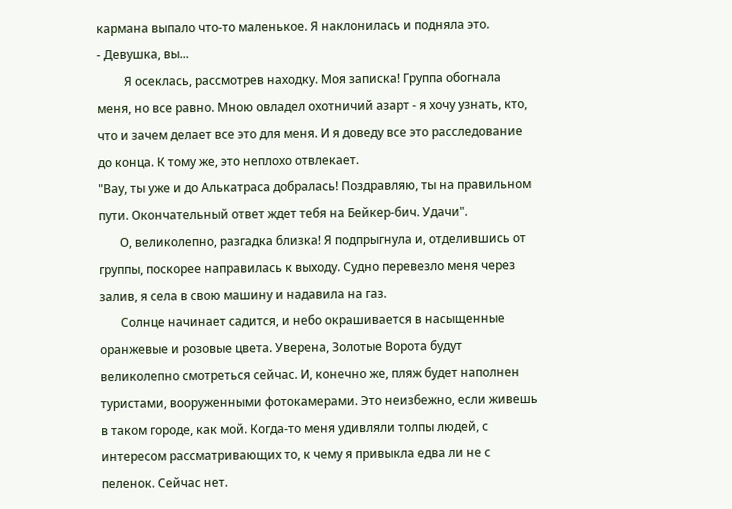кармана выпало что-то маленькое. Я наклонилась и подняла это.
- Девушка, вы...
         Я осеклась, рассмотрев находку. Моя записка! Группа обогнала меня, но все равно. Мною овладел охотничий азарт - я хочу узнать, кто, что и зачем делает все это для меня. И я доведу все это расследование до конца. К тому же, это неплохо отвлекает.
"Вау, ты уже и до Алькатраса добралась! Поздравляю, ты на правильном пути. Окончательный ответ ждет тебя на Бейкер-бич. Удачи".
       О, великолепно, разгадка близка! Я подпрыгнула и, отделившись от группы, поскорее направилась к выходу. Судно перевезло меня через залив, я села в свою машину и надавила на газ.
       Солнце начинает садится, и небо окрашивается в насыщенные оранжевые и розовые цвета. Уверена, Золотые Ворота будут великолепно смотреться сейчас. И, конечно же, пляж будет наполнен туристами, вооруженными фотокамерами. Это неизбежно, если живешь в таком городе, как мой. Когда-то меня удивляли толпы людей, с интересом рассматривающих то, к чему я привыкла едва ли не с пеленок. Сейчас нет.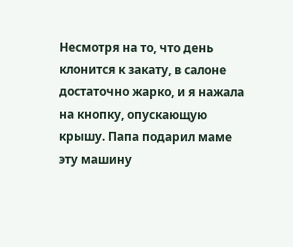Несмотря на то, что день клонится к закату, в салоне достаточно жарко, и я нажала на кнопку, опускающую крышу. Папа подарил маме эту машину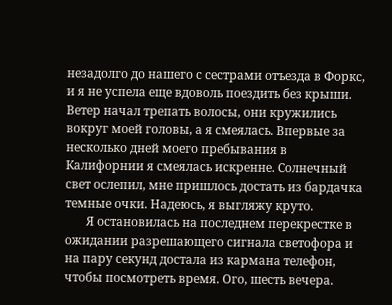незадолго до нашего с сестрами отъезда в Форкс, и я не успела еще вдоволь поездить без крыши. Ветер начал трепать волосы, они кружились вокруг моей головы, а я смеялась. Впервые за несколько дней моего пребывания в Калифорнии я смеялась искренне. Солнечный свет ослепил, мне пришлось достать из бардачка темные очки. Надеюсь, я выгляжу круто.
       Я остановилась на последнем перекрестке в ожидании разрешающего сигнала светофора и на пару секунд достала из кармана телефон, чтобы посмотреть время. Ого, шесть вечера.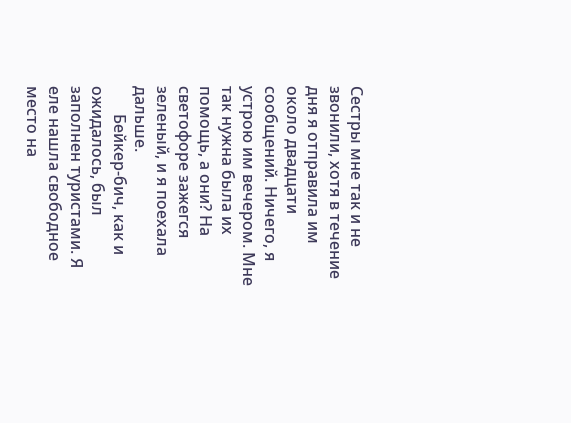Сестры мне так и не звонили, хотя в течение дня я отправила им около двадцати сообщений. Ничего, я устрою им вечером. Мне так нужна была их помощь, а они? На светофоре зажегся зеленый, и я поехала дальше.
       Бейкер-бич, как и ожидалось, был заполнен туристами. Я еле нашла свободное место на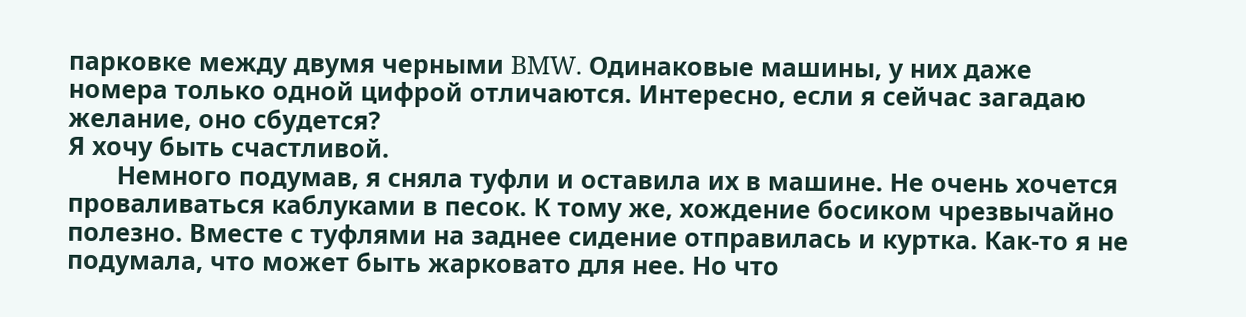парковке между двумя черными BMW. Одинаковые машины, у них даже номера только одной цифрой отличаются. Интересно, если я сейчас загадаю желание, оно сбудется?
Я хочу быть счастливой.
       Немного подумав, я сняла туфли и оставила их в машине. Не очень хочется проваливаться каблуками в песок. К тому же, хождение босиком чрезвычайно полезно. Вместе с туфлями на заднее сидение отправилась и куртка. Как-то я не подумала, что может быть жарковато для нее. Но что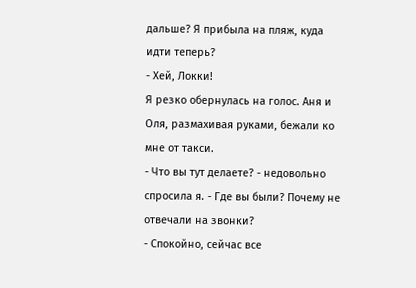дальше? Я прибыла на пляж, куда идти теперь?
- Хей, Локки!
Я резко обернулась на голос. Аня и Оля, размахивая руками, бежали ко мне от такси.
- Что вы тут делаете? - недовольно спросила я. - Где вы были? Почему не отвечали на звонки?
- Спокойно, сейчас все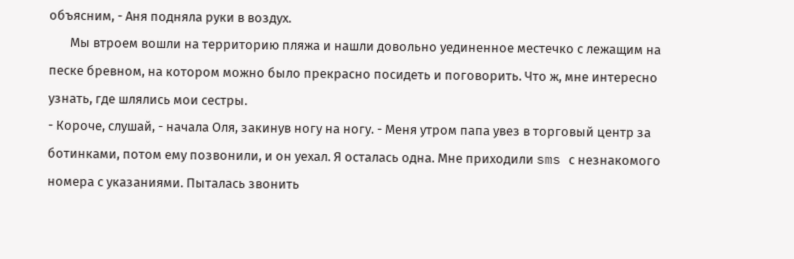объясним, - Аня подняла руки в воздух.
       Мы втроем вошли на территорию пляжа и нашли довольно уединенное местечко с лежащим на песке бревном, на котором можно было прекрасно посидеть и поговорить. Что ж, мне интересно узнать, где шлялись мои сестры.
- Короче, слушай, - начала Оля, закинув ногу на ногу. - Меня утром папа увез в торговый центр за ботинками, потом ему позвонили, и он уехал. Я осталась одна. Мне приходили sms с незнакомого номера с указаниями. Пыталась звонить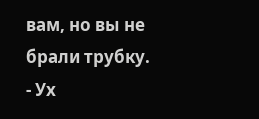вам, но вы не брали трубку.
- Ух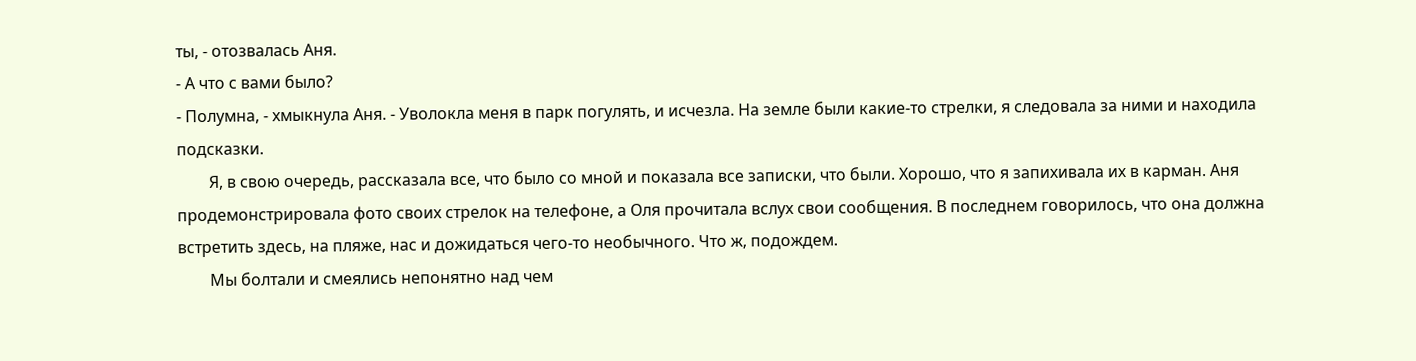ты, - отозвалась Аня.
- А что с вами было?
- Полумна, - хмыкнула Аня. - Уволокла меня в парк погулять, и исчезла. На земле были какие-то стрелки, я следовала за ними и находила подсказки.
        Я, в свою очередь, рассказала все, что было со мной и показала все записки, что были. Хорошо, что я запихивала их в карман. Аня продемонстрировала фото своих стрелок на телефоне, а Оля прочитала вслух свои сообщения. В последнем говорилось, что она должна встретить здесь, на пляже, нас и дожидаться чего-то необычного. Что ж, подождем.
        Мы болтали и смеялись непонятно над чем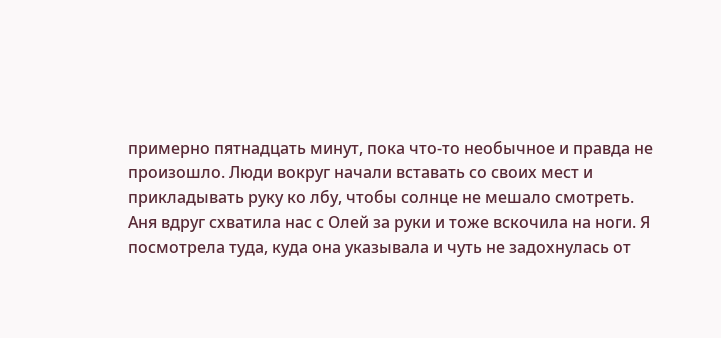примерно пятнадцать минут, пока что-то необычное и правда не произошло. Люди вокруг начали вставать со своих мест и прикладывать руку ко лбу, чтобы солнце не мешало смотреть. Аня вдруг схватила нас с Олей за руки и тоже вскочила на ноги. Я посмотрела туда, куда она указывала и чуть не задохнулась от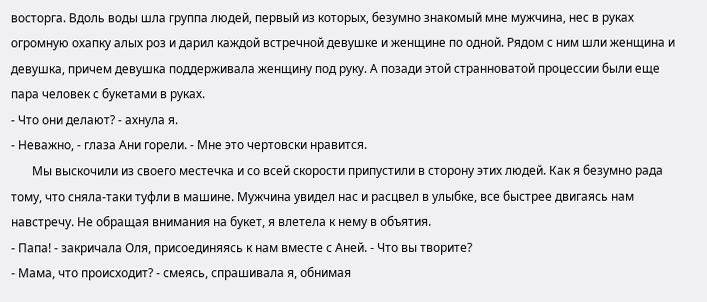восторга. Вдоль воды шла группа людей, первый из которых, безумно знакомый мне мужчина, нес в руках огромную охапку алых роз и дарил каждой встречной девушке и женщине по одной. Рядом с ним шли женщина и девушка, причем девушка поддерживала женщину под руку. А позади этой странноватой процессии были еще пара человек с букетами в руках.
- Что они делают? - ахнула я.
- Неважно, - глаза Ани горели. - Мне это чертовски нравится.
       Мы выскочили из своего местечка и со всей скорости припустили в сторону этих людей. Как я безумно рада тому, что сняла-таки туфли в машине. Мужчина увидел нас и расцвел в улыбке, все быстрее двигаясь нам навстречу. Не обращая внимания на букет, я влетела к нему в объятия.
- Папа! - закричала Оля, присоединяясь к нам вместе с Аней. - Что вы творите?
- Мама, что происходит? - смеясь, спрашивала я, обнимая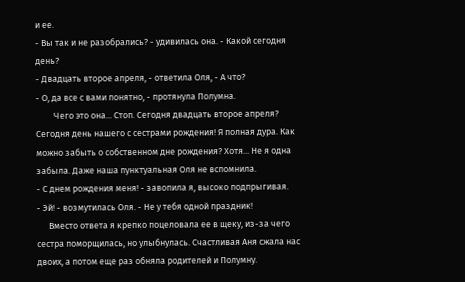и ее.
- Вы так и не разобрались? - удивилась она. - Какой сегодня день?
- Двадцать второе апреля, - ответила Оля, - А что?
- О, да все с вами понятно, - протянула Полумна.
         Чего это она... Стоп. Сегодня двадцать второе апреля? Сегодня день нашего с сестрами рождения! Я полная дура. Как можно забыть о собственном дне рождения? Хотя... Не я одна забыла. Даже наша пунктуальная Оля не вспомнила.
- С днем рождения меня! - завопила я, высоко подпрыгивая.
- Эй! - возмутилась Оля. - Не у тебя одной праздник!
      Вместо ответа я крепко поцеловала ее в щеку, из-за чего сестра поморщилась, но улыбнулась. Счастливая Аня сжала нас двоих, а потом еще раз обняла родителей и Полумну.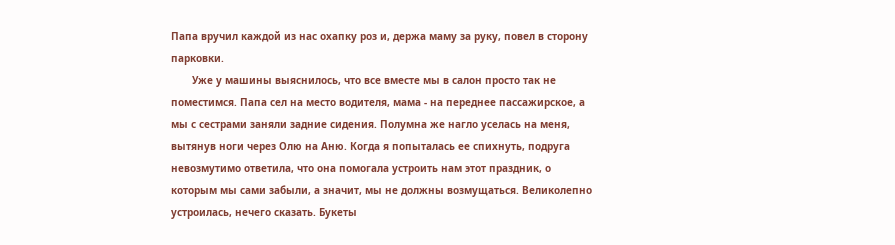Папа вручил каждой из нас охапку роз и, держа маму за руку, повел в сторону парковки.
       Уже у машины выяснилось, что все вместе мы в салон просто так не поместимся. Папа сел на место водителя, мама - на переднее пассажирское, а мы с сестрами заняли задние сидения. Полумна же нагло уселась на меня, вытянув ноги через Олю на Аню. Когда я попыталась ее спихнуть, подруга невозмутимо ответила, что она помогала устроить нам этот праздник, о которым мы сами забыли, а значит, мы не должны возмущаться. Великолепно устроилась, нечего сказать. Букеты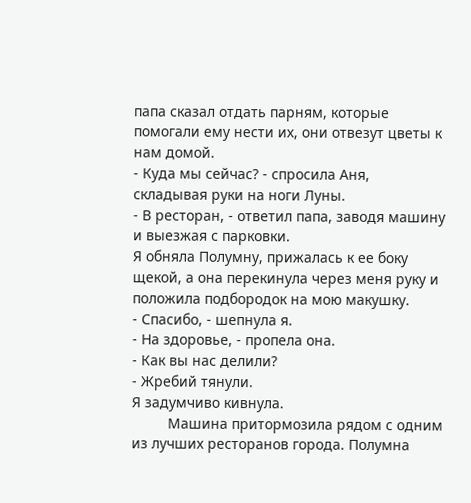папа сказал отдать парням, которые помогали ему нести их, они отвезут цветы к нам домой.
- Куда мы сейчас? - спросила Аня, складывая руки на ноги Луны.
- В ресторан, - ответил папа, заводя машину и выезжая с парковки.
Я обняла Полумну, прижалась к ее боку щекой, а она перекинула через меня руку и положила подбородок на мою макушку.
- Спасибо, - шепнула я.
- На здоровье, - пропела она.
- Как вы нас делили?
- Жребий тянули.
Я задумчиво кивнула.
         Машина притормозила рядом с одним из лучших ресторанов города. Полумна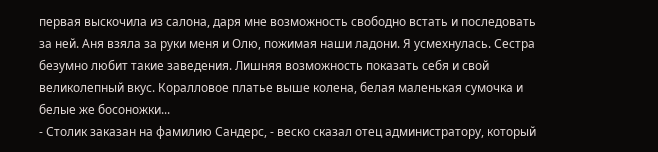первая выскочила из салона, даря мне возможность свободно встать и последовать за ней. Аня взяла за руки меня и Олю, пожимая наши ладони. Я усмехнулась. Сестра безумно любит такие заведения. Лишняя возможность показать себя и свой великолепный вкус. Коралловое платье выше колена, белая маленькая сумочка и белые же босоножки...
- Столик заказан на фамилию Сандерс, - веско сказал отец администратору, который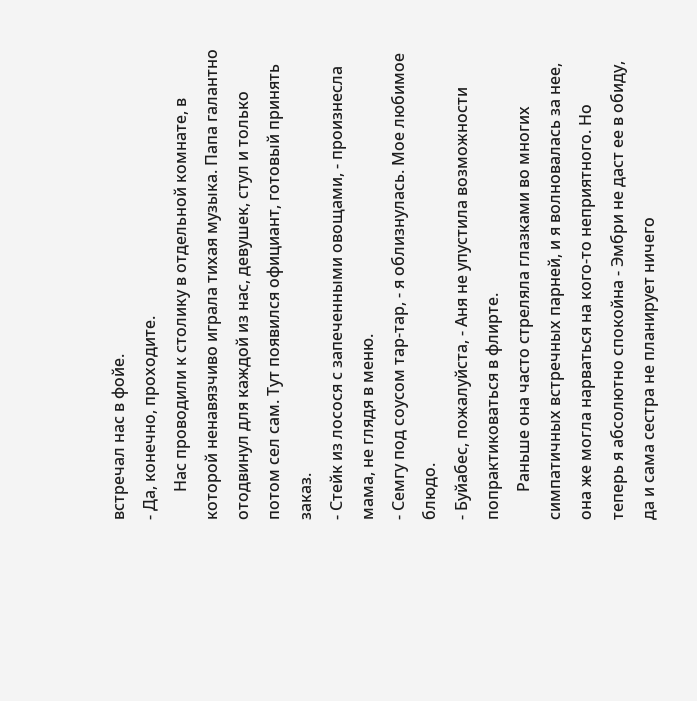встречал нас в фойе.
- Да, конечно, проходите.
       Нас проводили к столику в отдельной комнате, в которой ненавязчиво играла тихая музыка. Папа галантно отодвинул для каждой из нас, девушек, стул и только потом сел сам. Тут появился официант, готовый принять заказ.
- Стейк из лосося с запеченными овощами, - произнесла мама, не глядя в меню.
- Семгу под соусом тар-тар, - я облизнулась. Мое любимое блюдо.
- Буйабес, пожалуйста, - Аня не упустила возможности попрактиковаться в флирте.
       Раньше она часто стреляла глазками во многих симпатичных встречных парней, и я волновалась за нее, она же могла нарваться на кого-то неприятного. Но теперь я абсолютно спокойна - Эмбри не даст ее в обиду, да и сама сестра не планирует ничего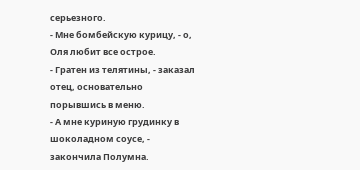серьезного.
- Мне бомбейскую курицу, - о, Оля любит все острое.
- Гратен из телятины, - заказал отец, основательно порывшись в меню.
- А мне куриную грудинку в шоколадном соусе, - закончила Полумна.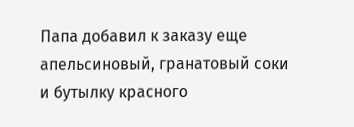Папа добавил к заказу еще апельсиновый, гранатовый соки и бутылку красного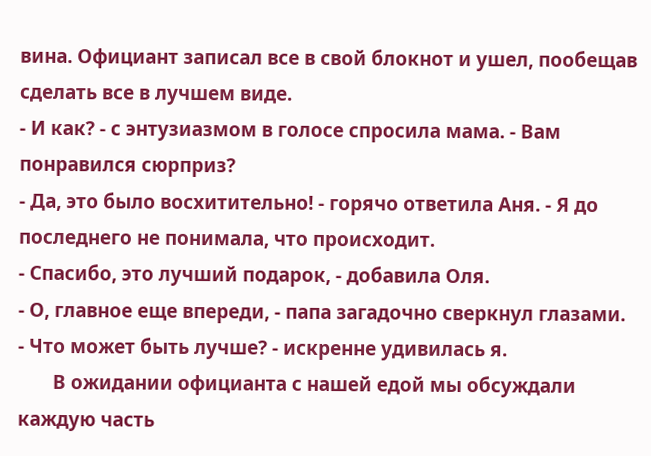вина. Официант записал все в свой блокнот и ушел, пообещав сделать все в лучшем виде.
- И как? - с энтузиазмом в голосе спросила мама. - Вам понравился сюрприз?
- Да, это было восхитительно! - горячо ответила Аня. - Я до последнего не понимала, что происходит.
- Спасибо, это лучший подарок, - добавила Оля.
- О, главное еще впереди, - папа загадочно сверкнул глазами.
- Что может быть лучше? - искренне удивилась я.
       В ожидании официанта с нашей едой мы обсуждали каждую часть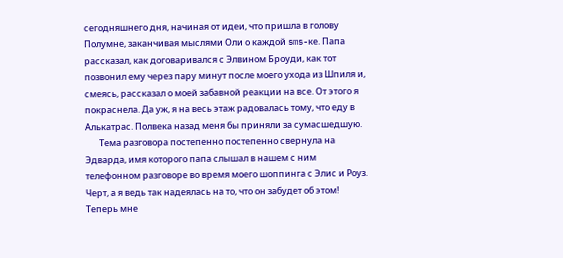сегодняшнего дня, начиная от идеи, что пришла в голову Полумне, заканчивая мыслями Оли о каждой sms-ке. Папа рассказал, как договаривался с Элвином Броуди, как тот позвонил ему через пару минут после моего ухода из Шпиля и, смеясь, рассказал о моей забавной реакции на все. От этого я покраснела. Да уж, я на весь этаж радовалась тому, что еду в Алькатрас. Полвека назад меня бы приняли за сумасшедшую.
       Тема разговора постепенно постепенно свернула на Эдварда, имя которого папа слышал в нашем с ним телефонном разговоре во время моего шоппинга с Элис и Роуз. Черт, а я ведь так надеялась на то, что он забудет об этом! Теперь мне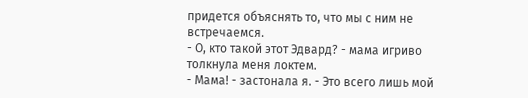придется объяснять то, что мы с ним не встречаемся.
- О, кто такой этот Эдвард? - мама игриво толкнула меня локтем.
- Мама! - застонала я. - Это всего лишь мой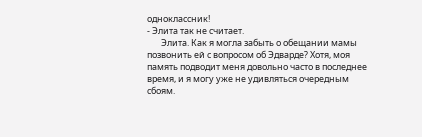одноклассник!
- Элита так не считает.
       Элита. Как я могла забыть о обещании мамы позвонить ей с вопросом об Эдварде? Хотя, моя память подводит меня довольно часто в последнее время, и я могу уже не удивляться очередным сбоям.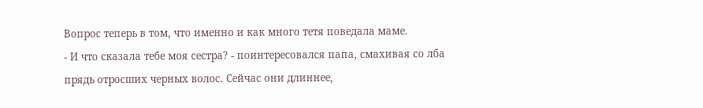Вопрос теперь в том, что именно и как много тетя поведала маме.
- И что сказала тебе моя сестра? - поинтересовался папа, смахивая со лба прядь отросших черных волос. Сейчас они длиннее,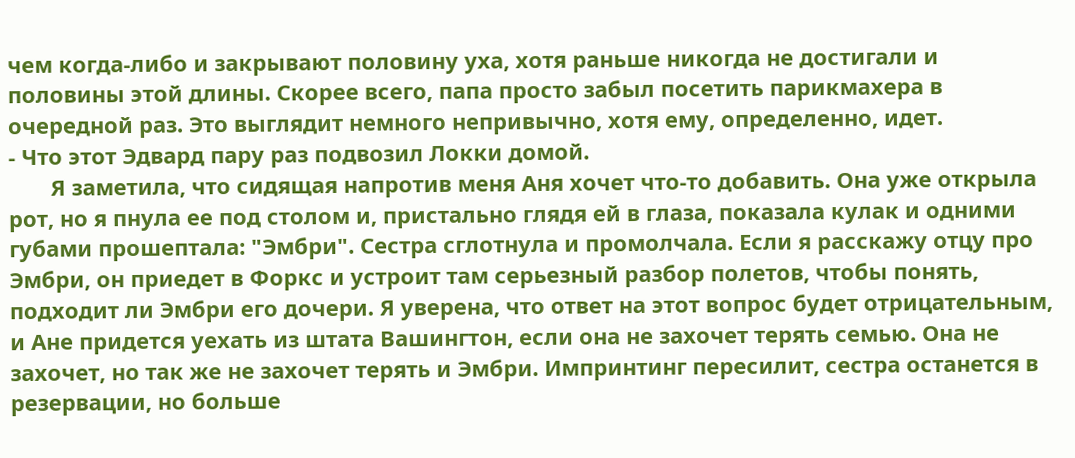чем когда-либо и закрывают половину уха, хотя раньше никогда не достигали и половины этой длины. Скорее всего, папа просто забыл посетить парикмахера в очередной раз. Это выглядит немного непривычно, хотя ему, определенно, идет.
- Что этот Эдвард пару раз подвозил Локки домой.
       Я заметила, что сидящая напротив меня Аня хочет что-то добавить. Она уже открыла рот, но я пнула ее под столом и, пристально глядя ей в глаза, показала кулак и одними губами прошептала: "Эмбри". Сестра сглотнула и промолчала. Если я расскажу отцу про Эмбри, он приедет в Форкс и устроит там серьезный разбор полетов, чтобы понять, подходит ли Эмбри его дочери. Я уверена, что ответ на этот вопрос будет отрицательным, и Ане придется уехать из штата Вашингтон, если она не захочет терять семью. Она не захочет, но так же не захочет терять и Эмбри. Импринтинг пересилит, сестра останется в резервации, но больше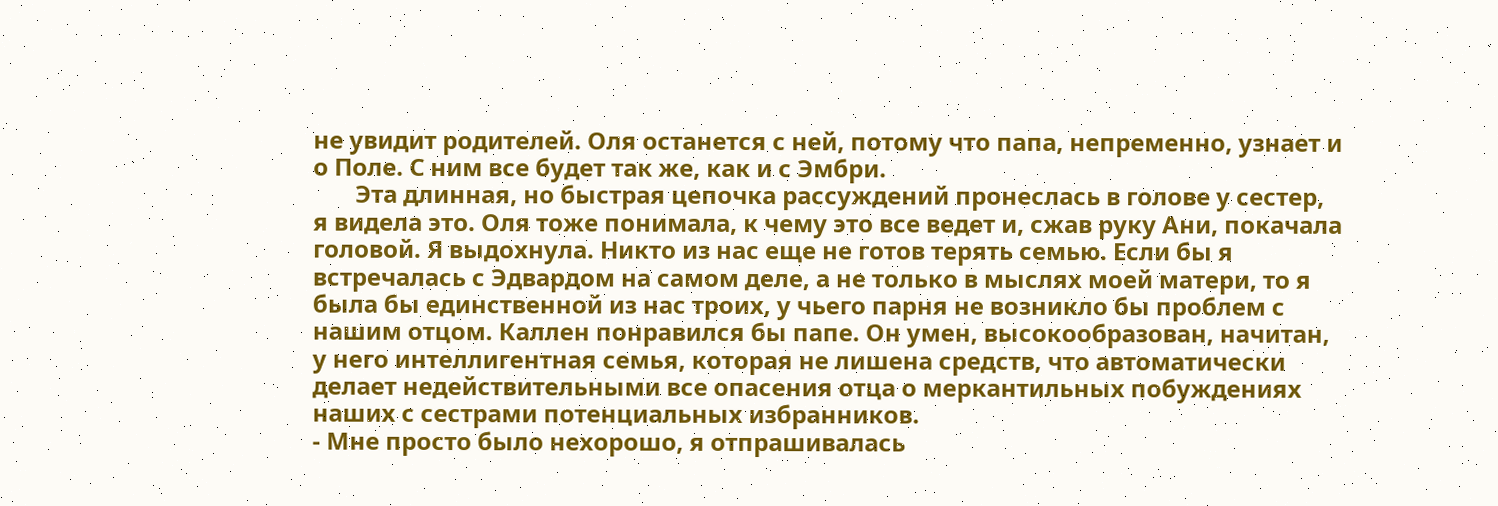не увидит родителей. Оля останется с ней, потому что папа, непременно, узнает и о Поле. С ним все будет так же, как и с Эмбри.
       Эта длинная, но быстрая цепочка рассуждений пронеслась в голове у сестер, я видела это. Оля тоже понимала, к чему это все ведет и, сжав руку Ани, покачала головой. Я выдохнула. Никто из нас еще не готов терять семью. Если бы я встречалась с Эдвардом на самом деле, а не только в мыслях моей матери, то я была бы единственной из нас троих, у чьего парня не возникло бы проблем с нашим отцом. Каллен понравился бы папе. Он умен, высокообразован, начитан, у него интеллигентная семья, которая не лишена средств, что автоматически делает недействительными все опасения отца о меркантильных побуждениях наших с сестрами потенциальных избранников.
- Мне просто было нехорошо, я отпрашивалась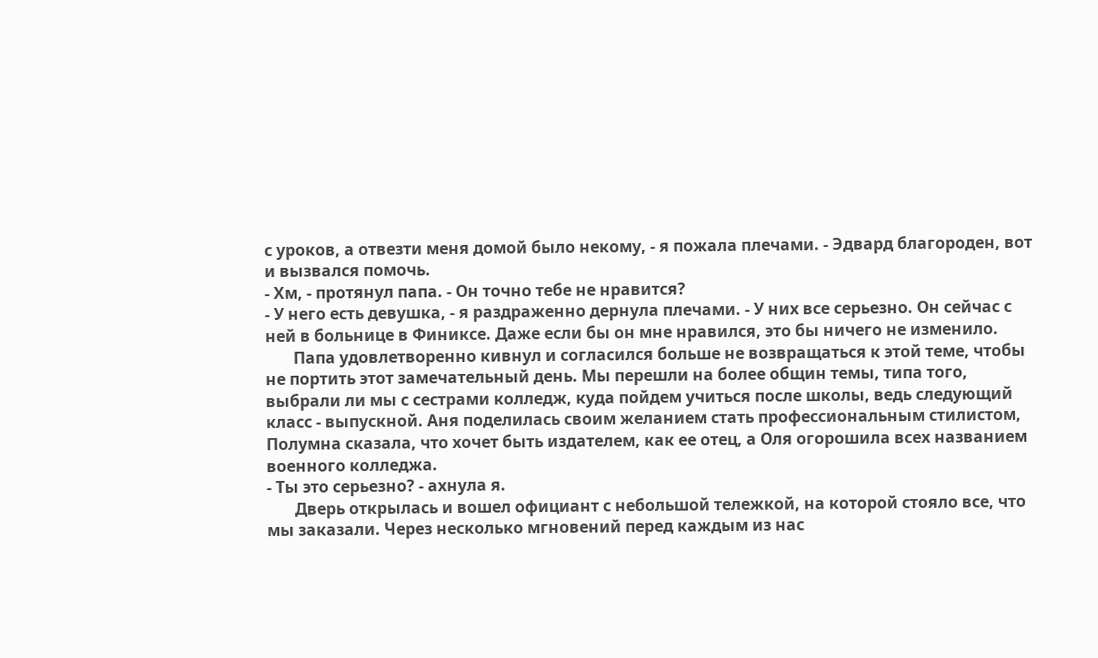с уроков, а отвезти меня домой было некому, - я пожала плечами. - Эдвард благороден, вот и вызвался помочь.
- Хм, - протянул папа. - Он точно тебе не нравится?
- У него есть девушка, - я раздраженно дернула плечами. - У них все серьезно. Он сейчас с ней в больнице в Финиксе. Даже если бы он мне нравился, это бы ничего не изменило.
       Папа удовлетворенно кивнул и согласился больше не возвращаться к этой теме, чтобы не портить этот замечательный день. Мы перешли на более общин темы, типа того, выбрали ли мы с сестрами колледж, куда пойдем учиться после школы, ведь следующий класс - выпускной. Аня поделилась своим желанием стать профессиональным стилистом, Полумна сказала, что хочет быть издателем, как ее отец, а Оля огорошила всех названием военного колледжа.
- Ты это серьезно? - ахнула я.
       Дверь открылась и вошел официант с небольшой тележкой, на которой стояло все, что мы заказали. Через несколько мгновений перед каждым из нас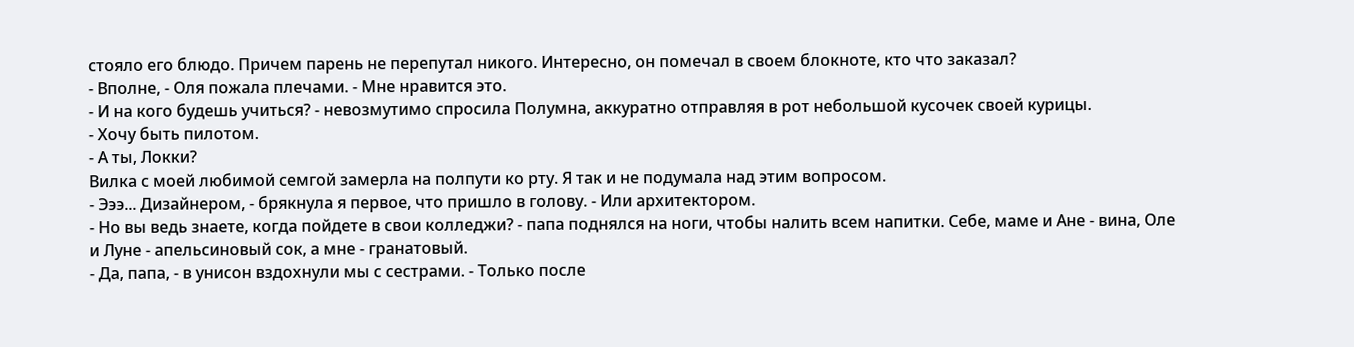стояло его блюдо. Причем парень не перепутал никого. Интересно, он помечал в своем блокноте, кто что заказал?
- Вполне, - Оля пожала плечами. - Мне нравится это.
- И на кого будешь учиться? - невозмутимо спросила Полумна, аккуратно отправляя в рот небольшой кусочек своей курицы.
- Хочу быть пилотом.
- А ты, Локки?
Вилка с моей любимой семгой замерла на полпути ко рту. Я так и не подумала над этим вопросом.
- Эээ... Дизайнером, - брякнула я первое, что пришло в голову. - Или архитектором.
- Но вы ведь знаете, когда пойдете в свои колледжи? - папа поднялся на ноги, чтобы налить всем напитки. Себе, маме и Ане - вина, Оле и Луне - апельсиновый сок, а мне - гранатовый.
- Да, папа, - в унисон вздохнули мы с сестрами. - Только после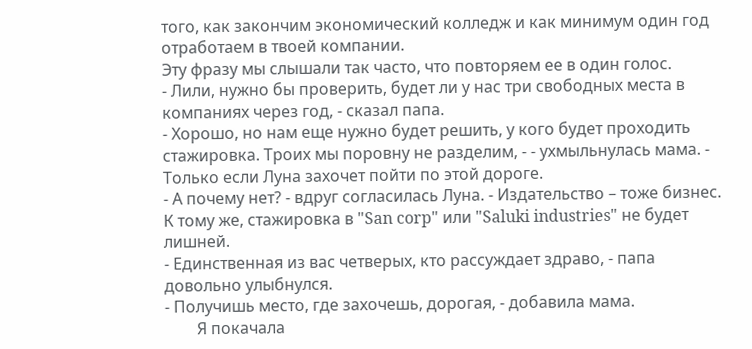того, как закончим экономический колледж и как минимум один год отработаем в твоей компании.
Эту фразу мы слышали так часто, что повторяем ее в один голос.
- Лили, нужно бы проверить, будет ли у нас три свободных места в компаниях через год, - сказал папа.
- Хорошо, но нам еще нужно будет решить, у кого будет проходить стажировка. Троих мы поровну не разделим, - - ухмыльнулась мама. - Только если Луна захочет пойти по этой дороге.
- А почему нет? - вдруг согласилась Луна. - Издательство – тоже бизнес. К тому же, стажировка в "San corp" или "Saluki industries" не будет лишней.
- Единственная из вас четверых, кто рассуждает здраво, - папа довольно улыбнулся.
- Получишь место, где захочешь, дорогая, - добавила мама.
        Я покачала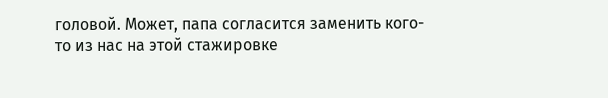головой. Может, папа согласится заменить кого-то из нас на этой стажировке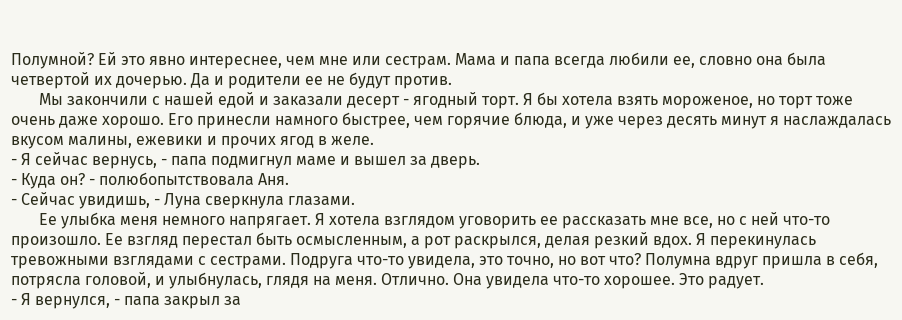Полумной? Ей это явно интереснее, чем мне или сестрам. Мама и папа всегда любили ее, словно она была четвертой их дочерью. Да и родители ее не будут против.
       Мы закончили с нашей едой и заказали десерт - ягодный торт. Я бы хотела взять мороженое, но торт тоже очень даже хорошо. Его принесли намного быстрее, чем горячие блюда, и уже через десять минут я наслаждалась вкусом малины, ежевики и прочих ягод в желе.
- Я сейчас вернусь, - папа подмигнул маме и вышел за дверь.
- Куда он? - полюбопытствовала Аня.
- Сейчас увидишь, - Луна сверкнула глазами.
       Ее улыбка меня немного напрягает. Я хотела взглядом уговорить ее рассказать мне все, но с ней что-то произошло. Ее взгляд перестал быть осмысленным, а рот раскрылся, делая резкий вдох. Я перекинулась тревожными взглядами с сестрами. Подруга что-то увидела, это точно, но вот что? Полумна вдруг пришла в себя, потрясла головой, и улыбнулась, глядя на меня. Отлично. Она увидела что-то хорошее. Это радует.
- Я вернулся, - папа закрыл за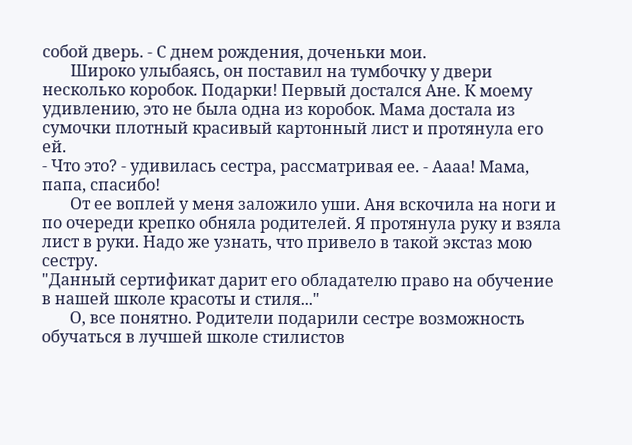собой дверь. - С днем рождения, доченьки мои.
       Широко улыбаясь, он поставил на тумбочку у двери несколько коробок. Подарки! Первый достался Ане. К моему удивлению, это не была одна из коробок. Мама достала из сумочки плотный красивый картонный лист и протянула его ей.
- Что это? - удивилась сестра, рассматривая ее. - Аааа! Мама, папа, спасибо!
       От ее воплей у меня заложило уши. Аня вскочила на ноги и по очереди крепко обняла родителей. Я протянула руку и взяла лист в руки. Надо же узнать, что привело в такой экстаз мою сестру.
"Данный сертификат дарит его обладателю право на обучение в нашей школе красоты и стиля..."
       О, все понятно. Родители подарили сестре возможность обучаться в лучшей школе стилистов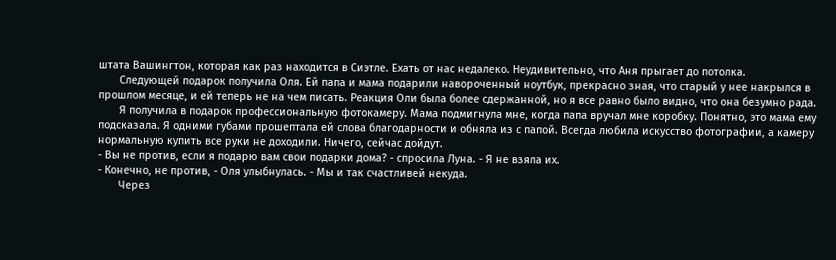штата Вашингтон, которая как раз находится в Сиэтле. Ехать от нас недалеко. Неудивительно, что Аня прыгает до потолка.
       Следующей подарок получила Оля. Ей папа и мама подарили навороченный ноутбук, прекрасно зная, что старый у нее накрылся в прошлом месяце, и ей теперь не на чем писать. Реакция Оли была более сдержанной, но я все равно было видно, что она безумно рада.
       Я получила в подарок профессиональную фотокамеру. Мама подмигнула мне, когда папа вручал мне коробку. Понятно, это мама ему подсказала. Я одними губами прошептала ей слова благодарности и обняла из с папой. Всегда любила искусство фотографии, а камеру нормальную купить все руки не доходили. Ничего, сейчас дойдут.
- Вы не против, если я подарю вам свои подарки дома? - спросила Луна. - Я не взяла их.
- Конечно, не против, - Оля улыбнулась. - Мы и так счастливей некуда.
       Через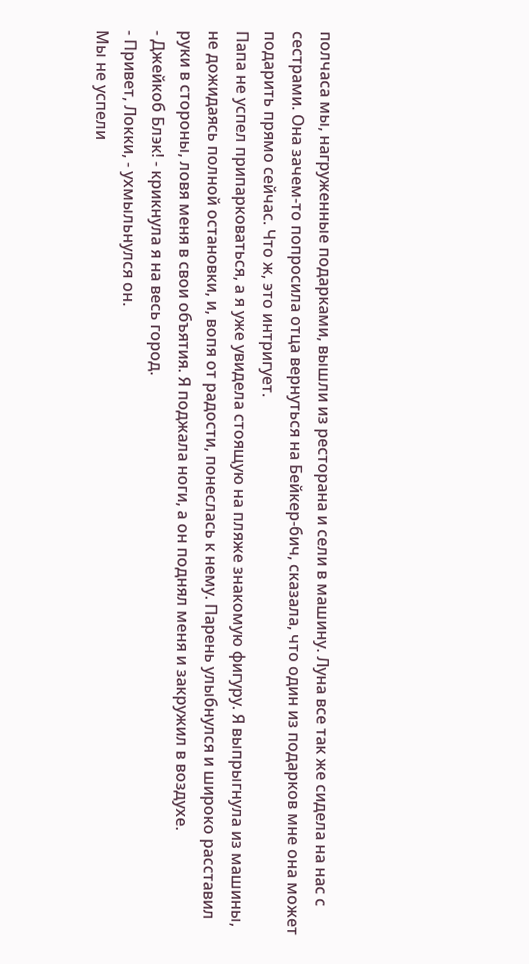полчаса мы, нагруженные подарками, вышли из ресторана и сели в машину. Луна все так же сидела на нас с сестрами. Она зачем-то попросила отца вернуться на Бейкер-бич, сказала, что один из подарков мне она может подарить прямо сейчас. Что ж, это интригует.
Папа не успел припарковаться, а я уже увидела стоящую на пляже знакомую фигуру. Я выпрыгнула из машины, не дожидаясь полной остановки, и, вопя от радости, понеслась к нему. Парень улыбнулся и широко расставил руки в стороны, ловя меня в свои объятия. Я поджала ноги, а он поднял меня и закружил в воздухе.
- Джейкоб Блэк! - крикнула я на весь город.
- Привет, Локки, - ухмыльнулся он.
Мы не успели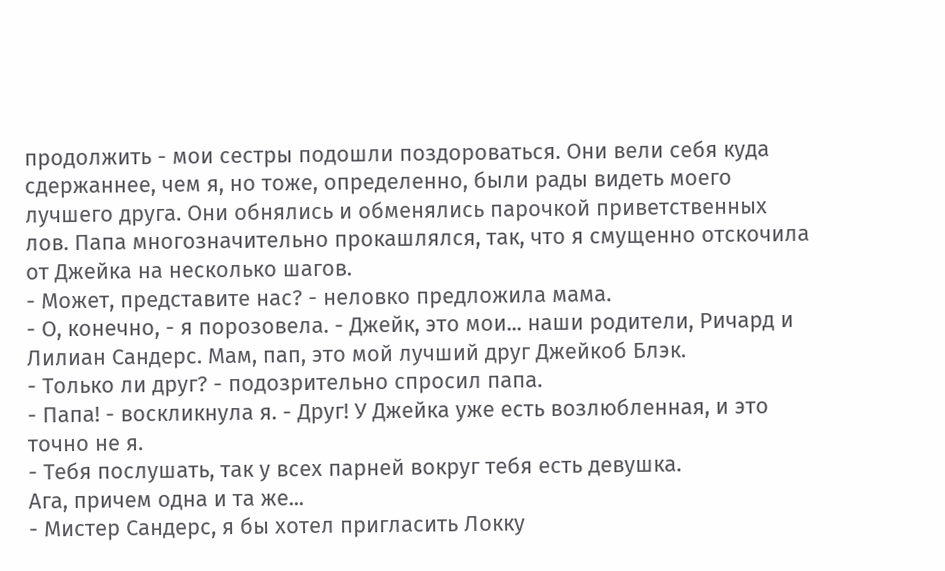продолжить - мои сестры подошли поздороваться. Они вели себя куда сдержаннее, чем я, но тоже, определенно, были рады видеть моего лучшего друга. Они обнялись и обменялись парочкой приветственных лов. Папа многозначительно прокашлялся, так, что я смущенно отскочила от Джейка на несколько шагов.
- Может, представите нас? - неловко предложила мама.
- О, конечно, - я порозовела. - Джейк, это мои... наши родители, Ричард и Лилиан Сандерс. Мам, пап, это мой лучший друг Джейкоб Блэк.
- Только ли друг? - подозрительно спросил папа.
- Папа! - воскликнула я. - Друг! У Джейка уже есть возлюбленная, и это точно не я.
- Тебя послушать, так у всех парней вокруг тебя есть девушка.
Ага, причем одна и та же...
- Мистер Сандерс, я бы хотел пригласить Локку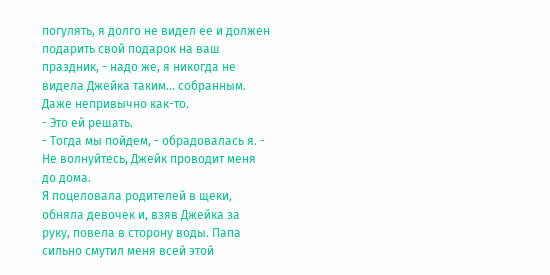погулять, я долго не видел ее и должен подарить свой подарок на ваш праздник, - надо же, я никогда не видела Джейка таким... собранным. Даже непривычно как-то.
- Это ей решать.
- Тогда мы пойдем, - обрадовалась я. - Не волнуйтесь, Джейк проводит меня до дома.
Я поцеловала родителей в щеки, обняла девочек и, взяв Джейка за руку, повела в сторону воды. Папа сильно смутил меня всей этой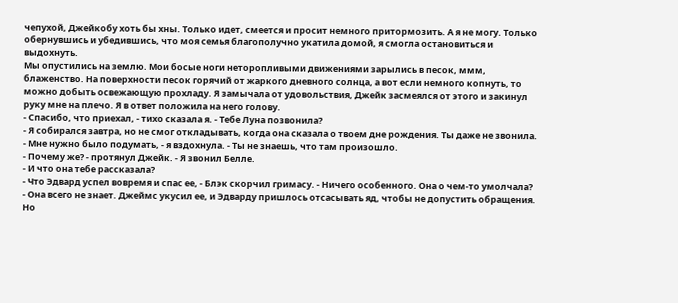чепухой, Джейкобу хоть бы хны. Только идет, смеется и просит немного притормозить. А я не могу. Только обернувшись и убедившись, что моя семья благополучно укатила домой, я смогла остановиться и выдохнуть.
Мы опустились на землю. Мои босые ноги неторопливыми движениями зарылись в песок, ммм, блаженство. На поверхности песок горячий от жаркого дневного солнца, а вот если немного копнуть, то можно добыть освежающую прохладу. Я замычала от удовольствия, Джейк засмеялся от этого и закинул руку мне на плечо. Я в ответ положила на него голову.
- Спасибо, что приехал, - тихо сказала я. - Тебе Луна позвонила?
- Я собирался завтра, но не смог откладывать, когда она сказала о твоем дне рождения. Ты даже не звонила.
- Мне нужно было подумать, - я вздохнула. - Ты не знаешь, что там произошло.
- Почему же? - протянул Джейк. - Я звонил Белле.
- И что она тебе рассказала?
- Что Эдвард успел вовремя и спас ее, - Блэк скорчил гримасу. - Ничего особенного. Она о чем-то умолчала?
- Она всего не знает. Джеймс укусил ее, и Эдварду пришлось отсасывать яд, чтобы не допустить обращения. Но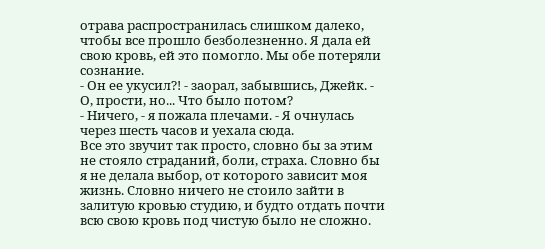отрава распространилась слишком далеко, чтобы все прошло безболезненно. Я дала ей свою кровь, ей это помогло. Мы обе потеряли сознание.
- Он ее укусил?! - заорал, забывшись, Джейк. - О, прости, но... Что было потом?
- Ничего, - я пожала плечами. - Я очнулась через шесть часов и уехала сюда.
Все это звучит так просто, словно бы за этим не стояло страданий, боли, страха. Словно бы я не делала выбор, от которого зависит моя жизнь. Словно ничего не стоило зайти в залитую кровью студию, и будто отдать почти всю свою кровь под чистую было не сложно.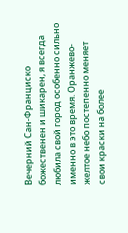Вечерний Сан-Франциско божественен и шикарен, я всегда любила свой город особенно сильно именно в это время. Оранжево-желтое небо постепенно меняет свои краски на более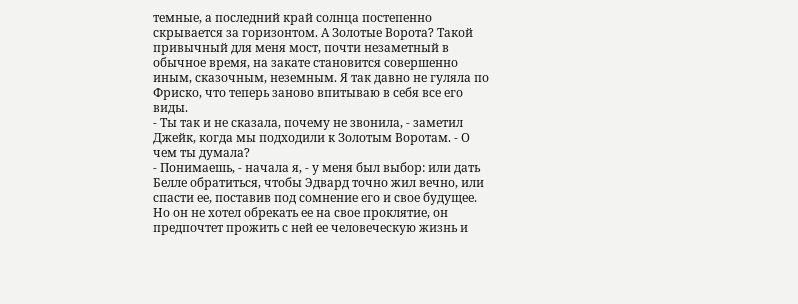темные, а последний край солнца постепенно скрывается за горизонтом. А Золотые Ворота? Такой привычный для меня мост, почти незаметный в обычное время, на закате становится совершенно иным, сказочным, неземным. Я так давно не гуляла по Фриско, что теперь заново впитываю в себя все его виды.
- Ты так и не сказала, почему не звонила, - заметил Джейк, когда мы подходили к Золотым Воротам. - О чем ты думала?
- Понимаешь, - начала я, - у меня был выбор: или дать Белле обратиться, чтобы Эдвард точно жил вечно, или спасти ее, поставив под сомнение его и свое будущее. Но он не хотел обрекать ее на свое проклятие, он предпочтет прожить с ней ее человеческую жизнь и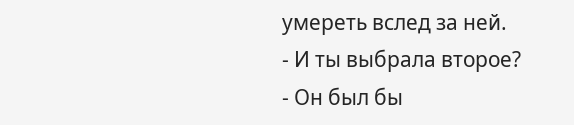умереть вслед за ней.
- И ты выбрала второе?
- Он был бы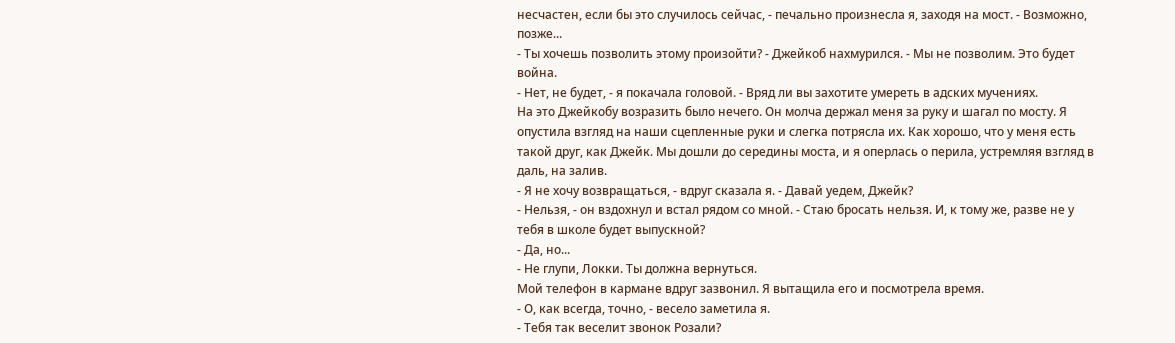несчастен, если бы это случилось сейчас, - печально произнесла я, заходя на мост. - Возможно, позже...
- Ты хочешь позволить этому произойти? - Джейкоб нахмурился. - Мы не позволим. Это будет война.
- Нет, не будет, - я покачала головой. - Вряд ли вы захотите умереть в адских мучениях.
На это Джейкобу возразить было нечего. Он молча держал меня за руку и шагал по мосту. Я опустила взгляд на наши сцепленные руки и слегка потрясла их. Как хорошо, что у меня есть такой друг, как Джейк. Мы дошли до середины моста, и я оперлась о перила, устремляя взгляд в даль, на залив.
- Я не хочу возвращаться, - вдруг сказала я. - Давай уедем, Джейк?
- Нельзя, - он вздохнул и встал рядом со мной. - Стаю бросать нельзя. И, к тому же, разве не у тебя в школе будет выпускной?
- Да, но...
- Не глупи, Локки. Ты должна вернуться.
Мой телефон в кармане вдруг зазвонил. Я вытащила его и посмотрела время.
- О, как всегда, точно, - весело заметила я.
- Тебя так веселит звонок Розали?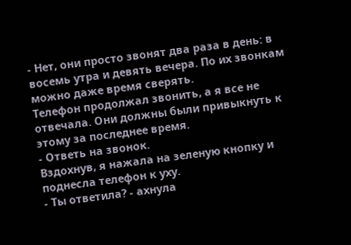- Нет, они просто звонят два раза в день: в восемь утра и девять вечера. По их звонкам можно даже время сверять.
Телефон продолжал звонить, а я все не отвечала. Они должны были привыкнуть к этому за последнее время.
- Ответь на звонок.
Вздохнув, я нажала на зеленую кнопку и поднесла телефон к уху.
- Ты ответила? - ахнула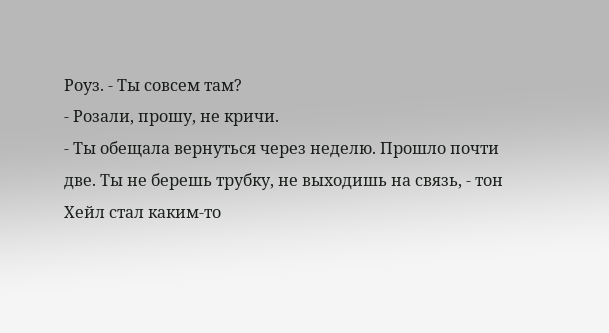Роуз. - Ты совсем там?
- Розали, прошу, не кричи.
- Ты обещала вернуться через неделю. Прошло почти две. Ты не берешь трубку, не выходишь на связь, - тон Хейл стал каким-то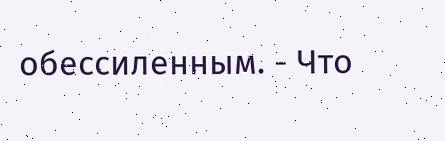обессиленным. - Что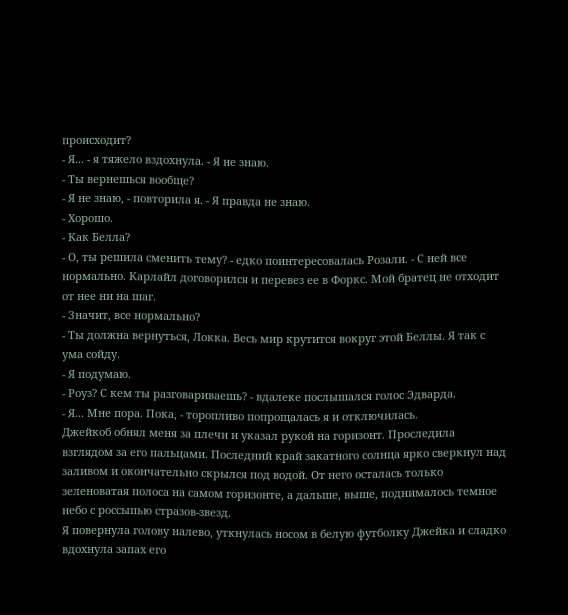происходит?
- Я... - я тяжело вздохнула. - Я не знаю.
- Ты вернешься вообще?
- Я не знаю, - повторила я. - Я правда не знаю.
- Хорошо.
- Как Белла?
- О, ты решила сменить тему? - едко поинтересовалась Розали. - С ней все нормально. Карлайл договорился и перевез ее в Форкс. Мой братец не отходит от нее ни на шаг.
- Значит, все нормально?
- Ты должна вернуться, Локка. Весь мир крутится вокруг этой Беллы. Я так с ума сойду.
- Я подумаю.
- Роуз? С кем ты разговариваешь? - вдалеке послышался голос Эдварда.
- Я... Мне пора. Пока, - торопливо попрощалась я и отключилась.
Джейкоб обнял меня за плечи и указал рукой на горизонт. Проследила взглядом за его пальцами. Последний край закатного солнца ярко сверкнул над заливом и окончательно скрылся под водой. От него осталась только зеленоватая полоса на самом горизонте, а дальше, выше, поднималось темное небо с россыпью стразов-звезд.
Я повернула голову налево, уткнулась носом в белую футболку Джейка и сладко вдохнула запах его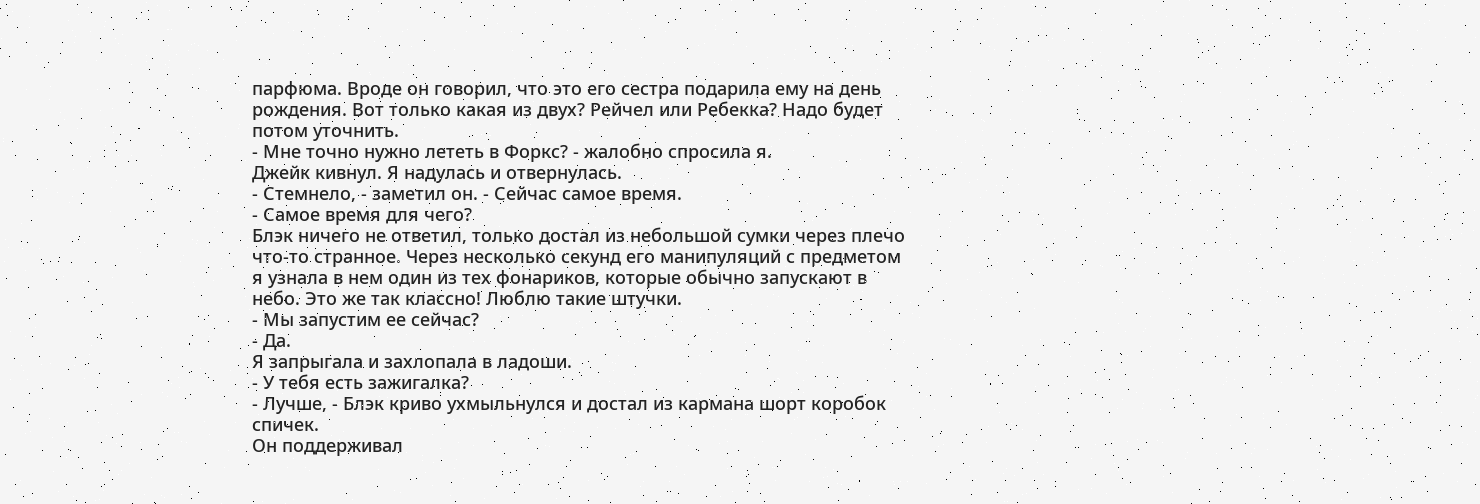парфюма. Вроде он говорил, что это его сестра подарила ему на день рождения. Вот только какая из двух? Рейчел или Ребекка? Надо будет потом уточнить.
- Мне точно нужно лететь в Форкс? - жалобно спросила я.
Джейк кивнул. Я надулась и отвернулась.
- Стемнело, - заметил он. - Сейчас самое время.
- Самое время для чего?
Блэк ничего не ответил, только достал из небольшой сумки через плечо что-то странное. Через несколько секунд его манипуляций с предметом я узнала в нем один из тех фонариков, которые обычно запускают в небо. Это же так классно! Люблю такие штучки.
- Мы запустим ее сейчас?
- Да.
Я запрыгала и захлопала в ладоши.
- У тебя есть зажигалка?
- Лучше, - Блэк криво ухмыльнулся и достал из кармана шорт коробок спичек.
Он поддерживал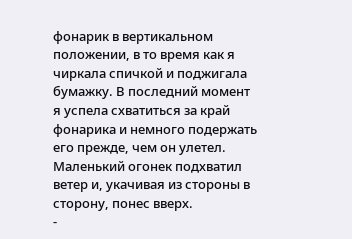фонарик в вертикальном положении, в то время как я чиркала спичкой и поджигала бумажку. В последний момент я успела схватиться за край фонарика и немного подержать его прежде, чем он улетел. Маленький огонек подхватил ветер и, укачивая из стороны в сторону, понес вверх.
-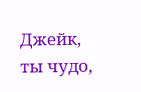Джейк, ты чудо,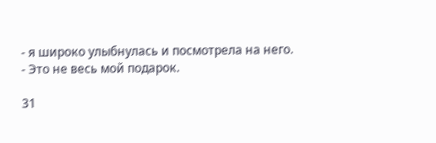- я широко улыбнулась и посмотрела на него.
- Это не весь мой подарок.

31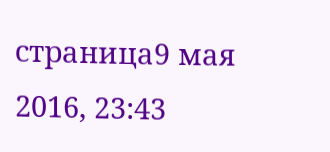страница9 мая 2016, 23:43